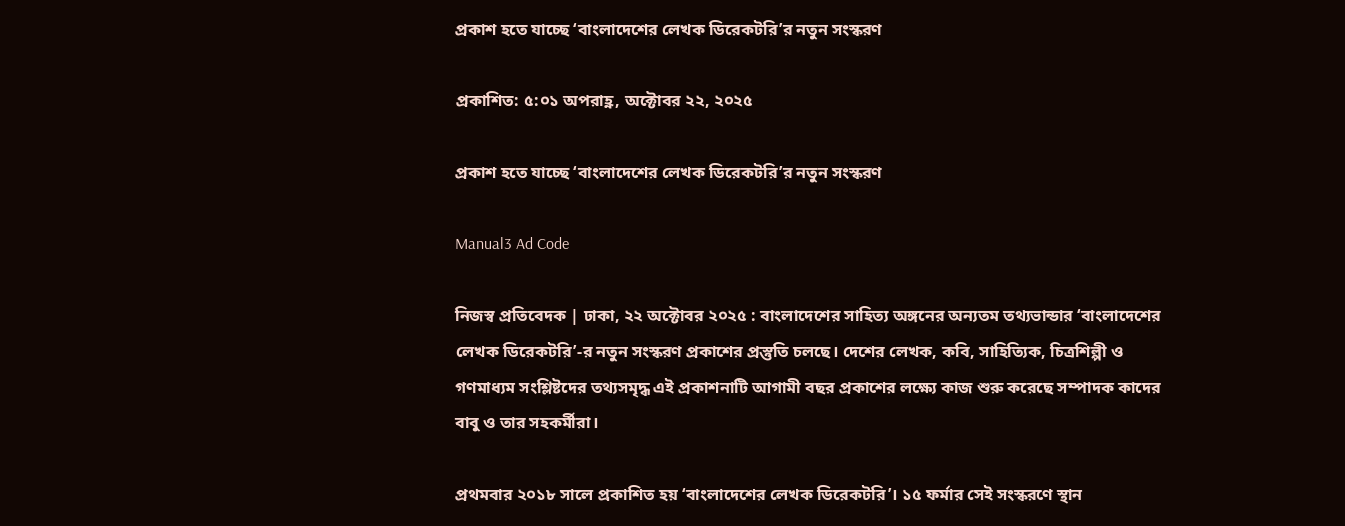প্রকাশ হতে যাচ্ছে ‘বাংলাদেশের লেখক ডিরেকটরি’র নতুন সংস্করণ

প্রকাশিত: ৫:০১ অপরাহ্ণ, অক্টোবর ২২, ২০২৫

প্রকাশ হতে যাচ্ছে ‘বাংলাদেশের লেখক ডিরেকটরি’র নতুন সংস্করণ

Manual3 Ad Code

নিজস্ব প্রতিবেদক | ঢাকা, ২২ অক্টোবর ২০২৫ : বাংলাদেশের সাহিত্য অঙ্গনের অন্যতম তথ্যভান্ডার ‘বাংলাদেশের লেখক ডিরেকটরি’-র নতুন সংস্করণ প্রকাশের প্রস্তুতি চলছে। দেশের লেখক, কবি, সাহিত্যিক, চিত্রশিল্পী ও গণমাধ্যম সংশ্লিষ্টদের তথ্যসমৃদ্ধ এই প্রকাশনাটি আগামী বছর প্রকাশের লক্ষ্যে কাজ শুরু করেছে সম্পাদক কাদের বাবু ও তার সহকর্মীরা।

প্রথমবার ২০১৮ সালে প্রকাশিত হয় ‘বাংলাদেশের লেখক ডিরেকটরি’। ১৫ ফর্মার সেই সংস্করণে স্থান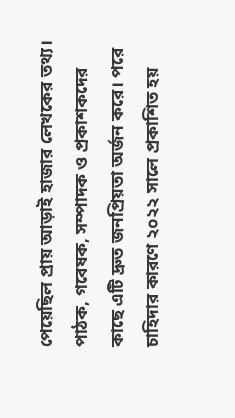পেয়েছিল প্রায় আড়াই হাজার লেখকের তথ্য। পাঠক, গবেষক, সম্পাদক ও প্রকাশকদের কাছে এটি দ্রুত জনপ্রিয়তা অর্জন করে। পরে চাহিদার কারণে ২০২২ সালে প্রকাশিত হয়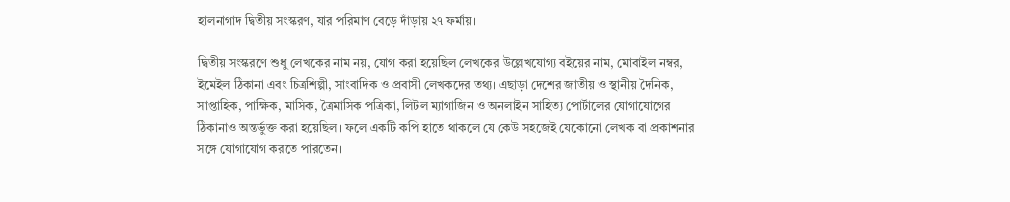হালনাগাদ দ্বিতীয় সংস্করণ, যার পরিমাণ বেড়ে দাঁড়ায় ২৭ ফর্মায়।

দ্বিতীয় সংস্করণে শুধু লেখকের নাম নয়, যোগ করা হয়েছিল লেখকের উল্লেখযোগ্য বইয়ের নাম, মোবাইল নম্বর, ইমেইল ঠিকানা এবং চিত্রশিল্পী, সাংবাদিক ও প্রবাসী লেখকদের তথ্য। এছাড়া দেশের জাতীয় ও স্থানীয় দৈনিক, সাপ্তাহিক, পাক্ষিক, মাসিক, ত্রৈমাসিক পত্রিকা, লিটল ম্যাগাজিন ও অনলাইন সাহিত্য পোর্টালের যোগাযোগের ঠিকানাও অন্তর্ভুক্ত করা হয়েছিল। ফলে একটি কপি হাতে থাকলে যে কেউ সহজেই যেকোনো লেখক বা প্রকাশনার সঙ্গে যোগাযোগ করতে পারতেন।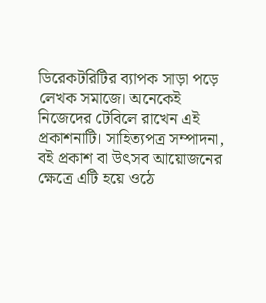ডিরেকটরিটির ব্যাপক সাড়া পড়ে লেখক সমাজে। অনেকেই নিজেদের টেবিলে রাখেন এই প্রকাশনাটি। সাহিত্যপত্র সম্পাদনা, বই প্রকাশ বা উৎসব আয়োজনের ক্ষেত্রে এটি হয়ে ওঠে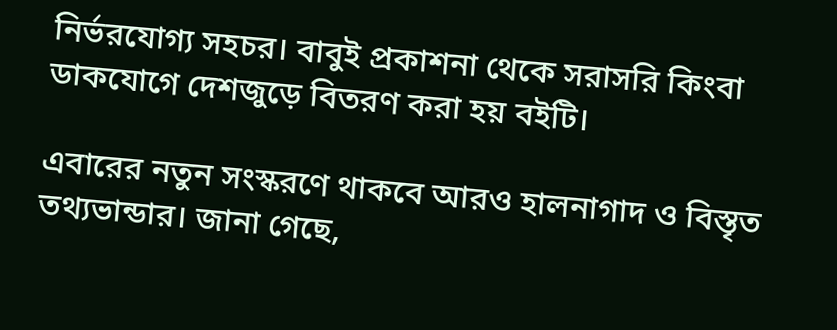নির্ভরযোগ্য সহচর। বাবুই প্রকাশনা থেকে সরাসরি কিংবা ডাকযোগে দেশজুড়ে বিতরণ করা হয় বইটি।

এবারের নতুন সংস্করণে থাকবে আরও হালনাগাদ ও বিস্তৃত তথ্যভান্ডার। জানা গেছে,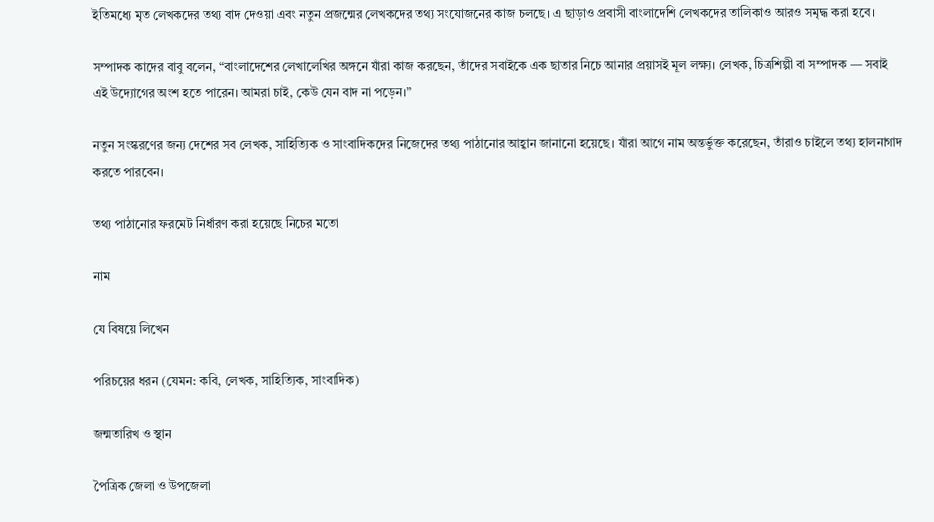ইতিমধ্যে মৃত লেখকদের তথ্য বাদ দেওয়া এবং নতুন প্রজন্মের লেখকদের তথ্য সংযোজনের কাজ চলছে। এ ছাড়াও প্রবাসী বাংলাদেশি লেখকদের তালিকাও আরও সমৃদ্ধ করা হবে।

সম্পাদক কাদের বাবু বলেন, “বাংলাদেশের লেখালেখির অঙ্গনে যাঁরা কাজ করছেন, তাঁদের সবাইকে এক ছাতার নিচে আনার প্রয়াসই মূল লক্ষ্য। লেখক, চিত্রশিল্পী বা সম্পাদক — সবাই এই উদ্যোগের অংশ হতে পারেন। আমরা চাই, কেউ যেন বাদ না পড়েন।”

নতুন সংস্করণের জন্য দেশের সব লেখক, সাহিত্যিক ও সাংবাদিকদের নিজেদের তথ্য পাঠানোর আহ্বান জানানো হয়েছে। যাঁরা আগে নাম অন্তর্ভুক্ত করেছেন, তাঁরাও চাইলে তথ্য হালনাগাদ করতে পারবেন।

তথ্য পাঠানোর ফরমেট নির্ধারণ করা হয়েছে নিচের মতো

নাম

যে বিষয়ে লিখেন

পরিচয়ের ধরন (যেমন: কবি, লেখক, সাহিত্যিক, সাংবাদিক)

জন্মতারিখ ও স্থান

পৈত্রিক জেলা ও উপজেলা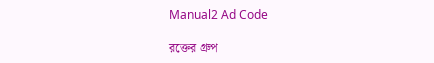Manual2 Ad Code

রক্তের গ্রুপ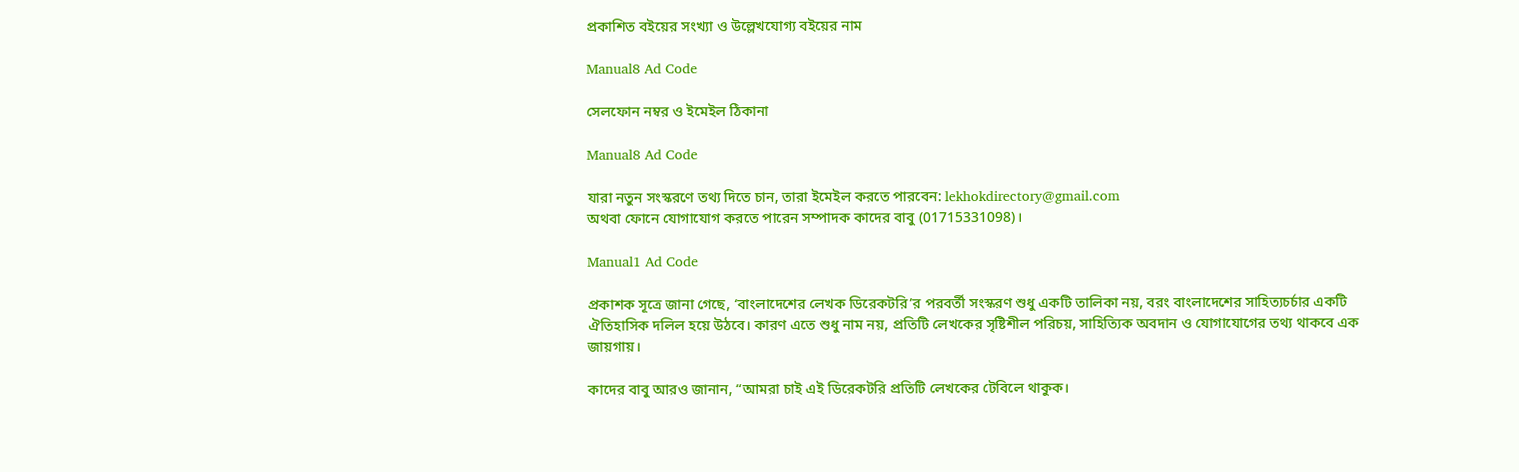প্রকাশিত বইয়ের সংখ্যা ও উল্লেখযোগ্য বইয়ের নাম

Manual8 Ad Code

সেলফোন নম্বর ও ইমেইল ঠিকানা

Manual8 Ad Code

যারা নতুন সংস্করণে তথ্য দিতে চান, তারা ইমেইল করতে পারবেন: lekhokdirectory@gmail.com
অথবা ফোনে যোগাযোগ করতে পারেন সম্পাদক কাদের বাবু (01715331098)।

Manual1 Ad Code

প্রকাশক সূত্রে জানা গেছে, ‘বাংলাদেশের লেখক ডিরেকটরি’র পরবর্তী সংস্করণ শুধু একটি তালিকা নয়, বরং বাংলাদেশের সাহিত্যচর্চার একটি ঐতিহাসিক দলিল হয়ে উঠবে। কারণ এতে শুধু নাম নয়, প্রতিটি লেখকের সৃষ্টিশীল পরিচয়, সাহিত্যিক অবদান ও যোগাযোগের তথ্য থাকবে এক জায়গায়।

কাদের বাবু আরও জানান, “আমরা চাই এই ডিরেকটরি প্রতিটি লেখকের টেবিলে থাকুক।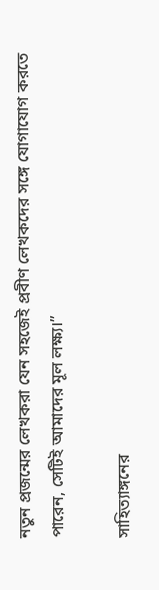নতুন প্রজন্মের লেখকরা যেন সহজেই প্রবীণ লেখকদের সঙ্গে যোগাযোগ করতে পারেন, সেটিই আমাদের মূল লক্ষ্য।”

সাহিত্যাঙ্গনের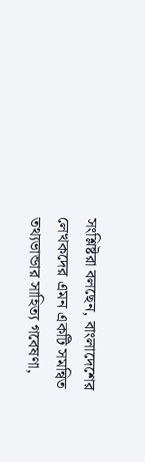সংশ্লিষ্টরা বলছেন, বাংলাদেশের লেখকদের এমন একটি সমন্বিত তথ্যভান্ডার সাহিত্য গবেষণা,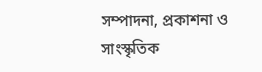সম্পাদনা, প্রকাশনা ও সাংস্কৃতিক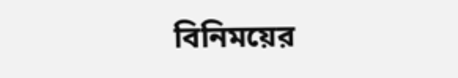বিনিময়ের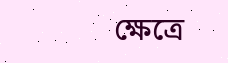ক্ষেত্রে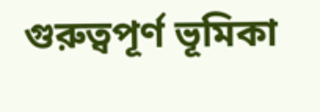গুরুত্বপূর্ণ ভূমিকা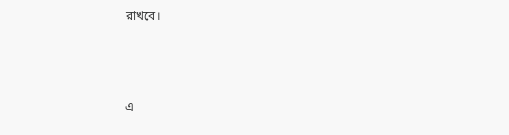রাখবে।



এ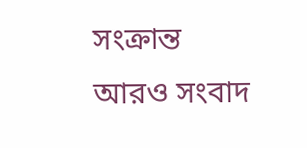সংক্রান্ত আরও সংবাদ